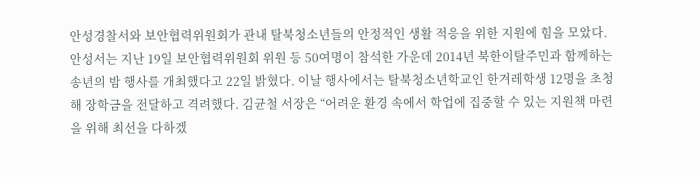안성경찰서와 보안협력위원회가 관내 탈북청소년들의 안정적인 생활 적응을 위한 지원에 힘을 모았다. 안성서는 지난 19일 보안협력위원회 위원 등 50여명이 참석한 가운데 2014년 북한이탈주민과 함께하는 송년의 밤 행사를 개최했다고 22일 밝혔다. 이날 행사에서는 탈북청소년학교인 한겨레학생 12명을 초청해 장학금을 전달하고 격려했다. 김균철 서장은 “어려운 환경 속에서 학업에 집중할 수 있는 지원책 마련을 위해 최선을 다하겠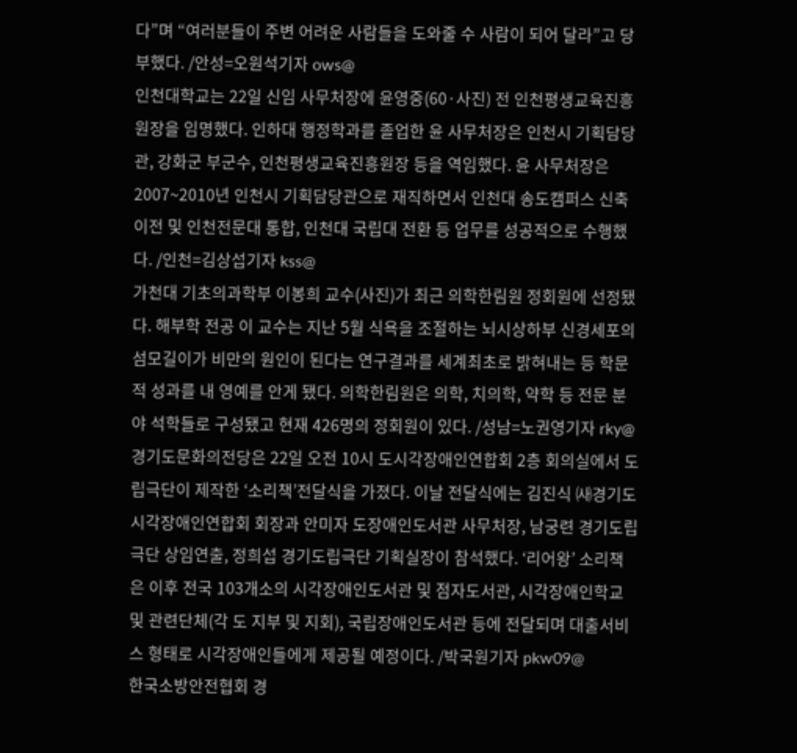다”며 “여러분들이 주변 어려운 사람들을 도와줄 수 사람이 되어 달라”고 당부했다. /안성=오원석기자 ows@
인천대학교는 22일 신임 사무처장에 윤영중(60·사진) 전 인천평생교육진흥원장을 임명했다. 인하대 행정학과를 졸업한 윤 사무처장은 인천시 기획담당관, 강화군 부군수, 인천평생교육진흥원장 등을 역임했다. 윤 사무처장은 2007~2010년 인천시 기획담당관으로 재직하면서 인천대 송도캠퍼스 신축 이전 및 인천전문대 통합, 인천대 국립대 전환 등 업무를 성공적으로 수행했다. /인천=김상섭기자 kss@
가천대 기초의과학부 이봉희 교수(사진)가 최근 의학한림원 정회원에 선정됐다. 해부학 전공 이 교수는 지난 5월 식욕을 조절하는 뇌시상하부 신경세포의 섬모길이가 비만의 원인이 된다는 연구결과를 세계최초로 밝혀내는 등 학문적 성과를 내 영예를 안게 됐다. 의학한림원은 의학, 치의학, 약학 등 전문 분야 석학들로 구성됐고 현재 426명의 정회원이 있다. /성남=노권영기자 rky@
경기도문화의전당은 22일 오전 10시 도시각장애인연합회 2층 회의실에서 도립극단이 제작한 ‘소리책’전달식을 가졌다. 이날 전달식에는 김진식 ㈔경기도시각장애인연합회 회장과 안미자 도장애인도서관 사무처장, 남궁련 경기도립극단 상임연출, 정희섭 경기도립극단 기획실장이 참석했다. ‘리어왕’ 소리책은 이후 전국 103개소의 시각장애인도서관 및 점자도서관, 시각장애인학교 및 관련단체(각 도 지부 및 지회), 국립장애인도서관 등에 전달되며 대출서비스 형태로 시각장애인들에게 제공될 예정이다. /박국원기자 pkw09@
한국소방안전협회 경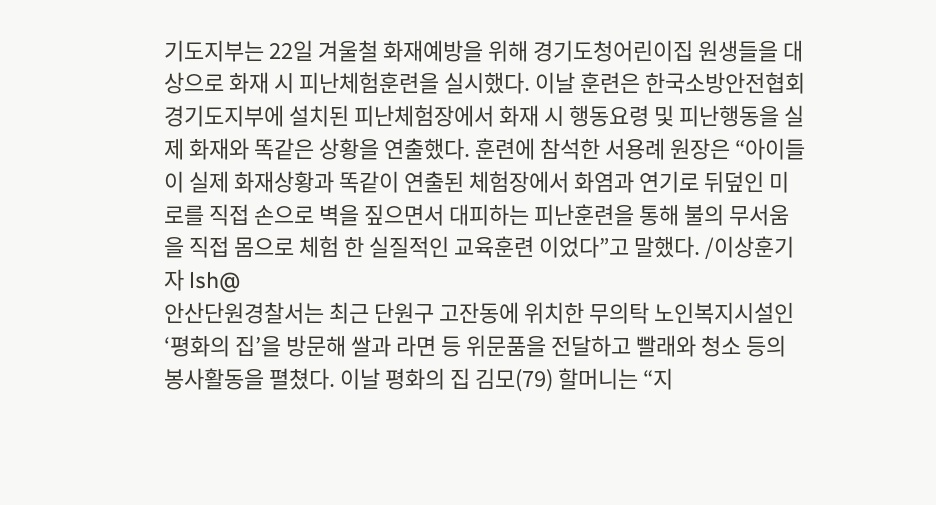기도지부는 22일 겨울철 화재예방을 위해 경기도청어린이집 원생들을 대상으로 화재 시 피난체험훈련을 실시했다. 이날 훈련은 한국소방안전협회 경기도지부에 설치된 피난체험장에서 화재 시 행동요령 및 피난행동을 실제 화재와 똑같은 상황을 연출했다. 훈련에 참석한 서용례 원장은 “아이들이 실제 화재상황과 똑같이 연출된 체험장에서 화염과 연기로 뒤덮인 미로를 직접 손으로 벽을 짚으면서 대피하는 피난훈련을 통해 불의 무서움을 직접 몸으로 체험 한 실질적인 교육훈련 이었다”고 말했다. /이상훈기자 lsh@
안산단원경찰서는 최근 단원구 고잔동에 위치한 무의탁 노인복지시설인 ‘평화의 집’을 방문해 쌀과 라면 등 위문품을 전달하고 빨래와 청소 등의 봉사활동을 펼쳤다. 이날 평화의 집 김모(79) 할머니는 “지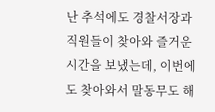난 추석에도 경찰서장과 직원들이 찾아와 즐거운 시간을 보냈는데, 이번에도 찾아와서 말동무도 해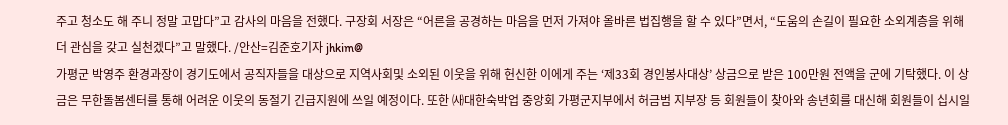주고 청소도 해 주니 정말 고맙다”고 감사의 마음을 전했다. 구장회 서장은 “어른을 공경하는 마음을 먼저 가져야 올바른 법집행을 할 수 있다”면서, “도움의 손길이 필요한 소외계층을 위해 더 관심을 갖고 실천겠다”고 말했다. /안산=김준호기자 jhkim@
가평군 박영주 환경과장이 경기도에서 공직자들을 대상으로 지역사회및 소외된 이웃을 위해 헌신한 이에게 주는 ‘제33회 경인봉사대상’ 상금으로 받은 100만원 전액을 군에 기탁했다. 이 상금은 무한돌봄센터를 통해 어려운 이웃의 동절기 긴급지원에 쓰일 예정이다. 또한 ㈔대한숙박업 중앙회 가평군지부에서 허금범 지부장 등 회원들이 찾아와 송년회를 대신해 회원들이 십시일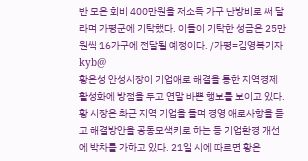반 모은 회비 400만원을 저소득 가구 난방비로 써 달라며 가평군에 기탁했다. 이들이 기탁한 성금은 25만원씩 16가구에 전달될 예정이다. /가평=김영복기자 kyb@
황은성 안성시장이 기업애로 해결을 통한 지역경제 활성화에 방점을 두고 연말 바쁜 행보를 보이고 있다. 황 시장은 촤근 지역 기업을 돌며 경영 애로사항을 듣고 해결방안을 공동모색키로 하는 등 기업환경 개선에 박차를 가하고 있다. 21일 시에 따르면 황은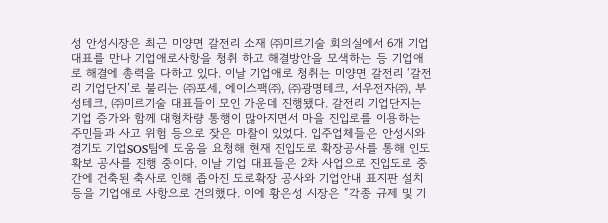성 안성시장은 최근 미양면 갈전리 소재 ㈜미르기술 회의실에서 6개 기업 대표를 만나 기업애로사항을 청취 하고 해결방안을 모색하는 등 기업애로 해결에 총력을 다하고 있다. 이날 기업애로 청취는 미양면 갈전리 ‘갈전리 기업단지’로 불리는 ㈜포세, 에이스팩㈜, ㈜광명테크, 서우전자㈜, 부성테크, ㈜미르기술 대표들이 모인 가운데 진행됐다. 갈전리 기업단지는 기업 증가와 함께 대형차량 통행이 많아지면서 마을 진입로를 이용하는 주민들과 사고 위험 등으로 잦은 마찰이 있었다. 입주업체들은 안성시와 경기도 기업SOS팀에 도움을 요청해 현재 진입도로 확장공사를 통해 인도 확보 공사를 진행 중이다. 이날 기업 대표들은 2차 사업으로 진입도로 중간에 건축된 축사로 인해 좁아진 도로확장 공사와 기업안내 표지판 설치 등을 기업애로 사항으로 건의했다. 이에 황은성 시장은 “각종 규제 및 기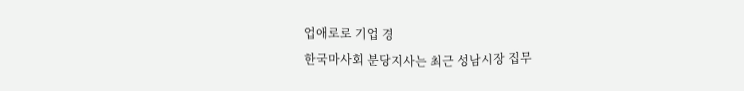업애로로 기업 경
한국마사회 분당지사는 최근 성남시장 집무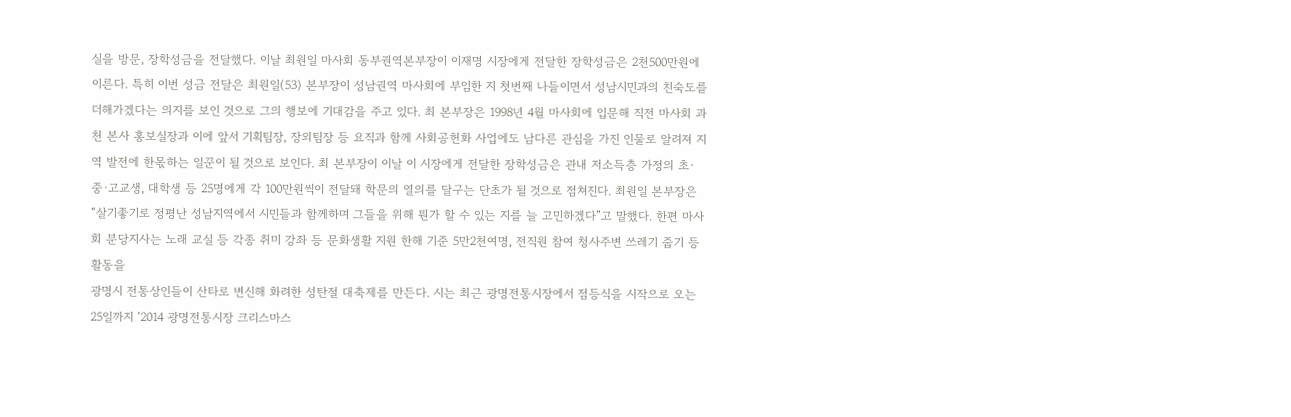실을 방문, 장학성금을 전달했다. 이날 최원일 마사회 동부권역본부장이 이재명 시장에게 전달한 장학성금은 2천500만원에 이른다. 특히 이번 성금 전달은 최원일(53) 본부장이 성남권역 마사회에 부임한 지 첫번째 나들이면서 성남시민과의 친숙도를 더해가겠다는 의지를 보인 것으로 그의 행보에 기대감을 주고 있다. 최 본부장은 1998년 4월 마사회에 입문해 직전 마사회 과천 본사 홍보실장과 이에 앞서 기획팀장, 장외팀장 등 요직과 함께 사회공헌화 사업에도 남다른 관심을 가진 인물로 알려져 지역 발전에 한몫하는 일꾼이 될 것으로 보인다. 최 본부장이 이날 이 시장에게 전달한 장학성금은 관내 저소득층 가정의 초·중·고교생, 대학생 등 25명에게 각 100만원씩이 전달돼 학문의 열의를 달구는 단초가 될 것으로 점쳐진다. 최원일 본부장은 “살기좋기로 정평난 성남지역에서 시민들과 함께하며 그들을 위해 뭔가 할 수 있는 지를 늘 고민하겠다”고 말했다. 한편 마사회 분당지사는 노래 교실 등 각종 취미 강좌 등 문화생활 지원 한해 기준 5만2천여명, 전직원 참여 청사주변 쓰레기 줍기 등 활동을
광명시 전통상인들이 산타로 변신해 화려한 성탄절 대축제를 만든다. 시는 최근 광명전통시장에서 점등식을 시작으로 오는 25일까지 ‘2014 광명전통시장 크리스마스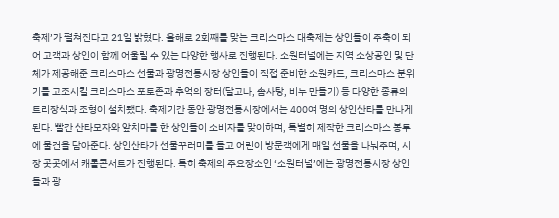축제’가 펼쳐진다고 21일 밝혔다. 올해로 2회째를 맞는 크리스마스 대축제는 상인들이 주축이 되어 고객과 상인이 함께 어울릴 수 있는 다양한 행사로 진행된다. 소원터널에는 지역 소상공인 및 단체가 제공해준 크리스마스 선물과 광명전통시장 상인들이 직접 준비한 소원카드, 크리스마스 분위기를 고조시킬 크리스마스 포토존과 추억의 장터(달고나, 솜사탕, 비누 만들기) 등 다양한 종류의 트리장식과 조형이 설치됐다. 축제기간 동안 광명전통시장에서는 400여 명의 상인산타를 만나게 된다. 빨간 산타모자와 앞치마를 한 상인들이 소비자를 맞이하며, 특별히 제작한 크리스마스 봉투에 물건을 담아준다. 상인산타가 선물꾸러미를 들고 어린이 방문객에게 매일 선물을 나눠주며, 시장 곳곳에서 캐롤콘서트가 진행된다. 특히 축제의 주요장소인 ‘소원터널’에는 광명전통시장 상인들과 광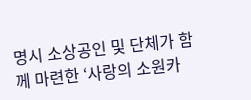명시 소상공인 및 단체가 함께 마련한 ‘사랑의 소원카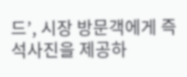드’, 시장 방문객에게 즉석사진을 제공하